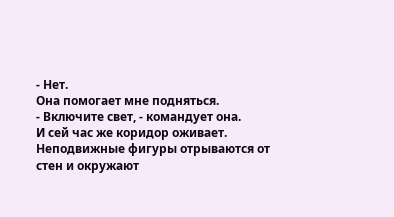- Нет.
Она помогает мне подняться.
- Включите свет, - командует она.
И сей час же коридор оживает. Неподвижные фигуры отрываются от стен и окружают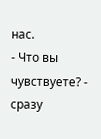нас.
- Что вы чувствуете? - сразу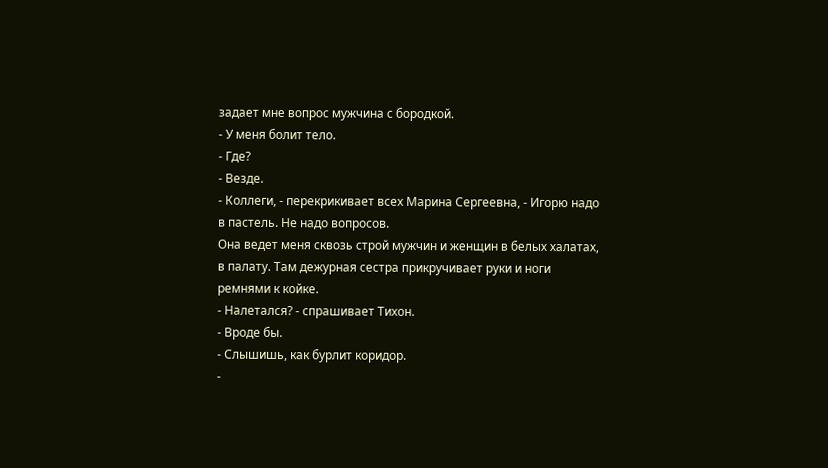задает мне вопрос мужчина с бородкой.
- У меня болит тело.
- Где?
- Везде.
- Коллеги, - перекрикивает всех Марина Сергеевна, - Игорю надо в пастель. Не надо вопросов.
Она ведет меня сквозь строй мужчин и женщин в белых халатах, в палату. Там дежурная сестра прикручивает руки и ноги ремнями к койке.
- Налетался? - спрашивает Тихон.
- Вроде бы.
- Слышишь, как бурлит коридор.
-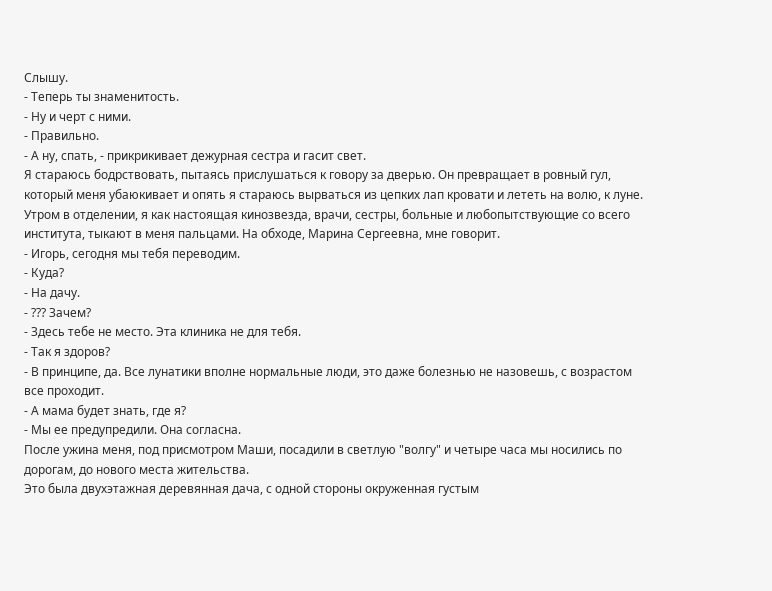Слышу.
- Теперь ты знаменитость.
- Ну и черт с ними.
- Правильно.
- А ну, спать, - прикрикивает дежурная сестра и гасит свет.
Я стараюсь бодрствовать, пытаясь прислушаться к говору за дверью. Он превращает в ровный гул, который меня убаюкивает и опять я стараюсь вырваться из цепких лап кровати и лететь на волю, к луне.
Утром в отделении, я как настоящая кинозвезда, врачи, сестры, больные и любопытствующие со всего института, тыкают в меня пальцами. На обходе, Марина Сергеевна, мне говорит.
- Игорь, сегодня мы тебя переводим.
- Куда?
- На дачу.
- ??? Зачем?
- Здесь тебе не место. Эта клиника не для тебя.
- Так я здоров?
- В принципе, да. Все лунатики вполне нормальные люди, это даже болезнью не назовешь, с возрастом все проходит.
- А мама будет знать, где я?
- Мы ее предупредили. Она согласна.
После ужина меня, под присмотром Маши, посадили в светлую "волгу" и четыре часа мы носились по дорогам, до нового места жительства.
Это была двухэтажная деревянная дача, с одной стороны окруженная густым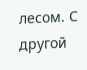лесом. С другой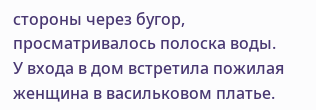стороны через бугор, просматривалось полоска воды. У входа в дом встретила пожилая женщина в васильковом платье.